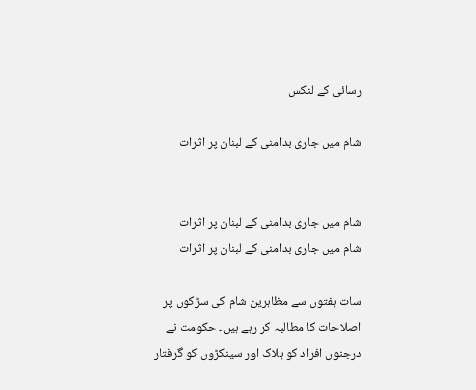رسائی کے لنکس

شام میں جاری بدامنی کے لبنان پر اثرات


شام میں جاری بدامنی کے لبنان پر اثرات
شام میں جاری بدامنی کے لبنان پر اثرات

سات ہفتوں سے مظاہرین شام کی سڑکوں پر اصلاحات کا مطالبہ کر رہے ہیں۔ حکومت نے درجنوں افراد کو ہلاک اور سینکڑوں کو گرفتار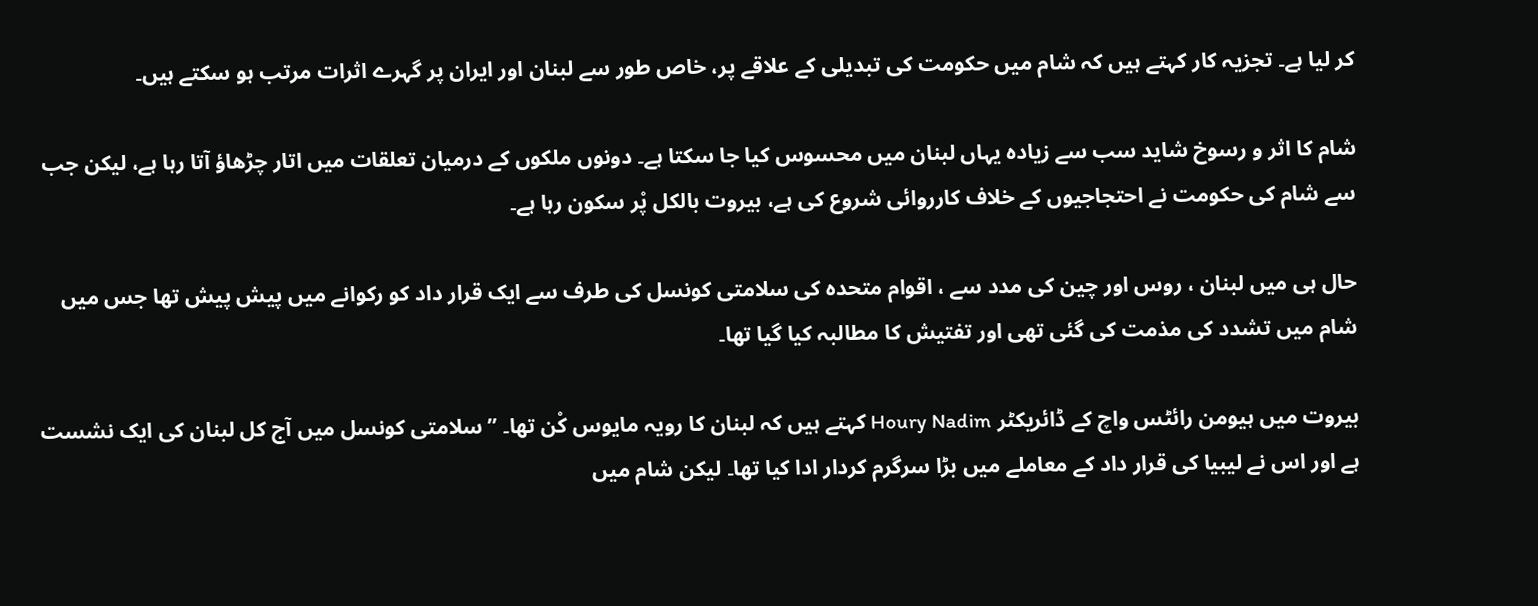کر لیا ہے۔ تجزیہ کار کہتے ہیں کہ شام میں حکومت کی تبدیلی کے علاقے پر، خاص طور سے لبنان اور ایران پر گہرے اثرات مرتب ہو سکتے ہیں۔

شام کا اثر و رسوخ شاید سب سے زیادہ یہاں لبنان میں محسوس کیا جا سکتا ہے۔ دونوں ملکوں کے درمیان تعلقات میں اتار چڑھاؤ آتا رہا ہے، لیکن جب سے شام کی حکومت نے احتجاجیوں کے خلاف کارروائی شروع کی ہے، بیروت بالکل پْر سکون رہا ہے۔

حال ہی میں لبنان ، روس اور چین کی مدد سے ، اقوام متحدہ کی سلامتی کونسل کی طرف سے ایک قرار داد کو رکوانے میں پیش پیش تھا جس میں شام میں تشدد کی مذمت کی گئی تھی اور تفتیش کا مطالبہ کیا گیا تھا۔

بیروت میں ہیومن رائٹس واچ کے ڈائریکٹر Houry Nadim کہتے ہیں کہ لبنان کا رویہ مایوس کْن تھا۔ ”سلامتی کونسل میں آج کل لبنان کی ایک نشست ہے اور اس نے لیبیا کی قرار داد کے معاملے میں بڑا سرگرم کردار ادا کیا تھا۔ لیکن شام میں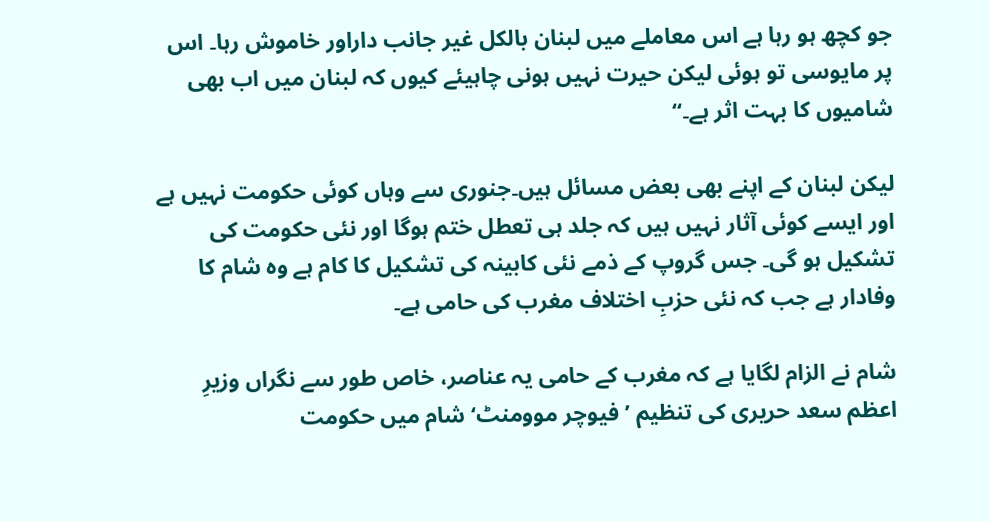جو کچھ ہو رہا ہے اس معاملے میں لبنان بالکل غیر جانب داراور خاموش رہا۔ اس پر مایوسی تو ہوئی لیکن حیرت نہیں ہونی چاہیئے کیوں کہ لبنان میں اب بھی شامیوں کا بہت اثر ہے۔“

لیکن لبنان کے اپنے بھی بعض مسائل ہیں۔جنوری سے وہاں کوئی حکومت نہیں ہے اور ایسے کوئی آثار نہیں ہیں کہ جلد ہی تعطل ختم ہوگا اور نئی حکومت کی تشکیل ہو گی۔ جس گروپ کے ذمے نئی کابینہ کی تشکیل کا کام ہے وہ شام کا وفادار ہے جب کہ نئی حزبِ اختلاف مغرب کی حامی ہے۔

شام نے الزام لگایا ہے کہ مغرب کے حامی یہ عناصر، خاص طور سے نگراں وزیرِ اعظم سعد حریری کی تنظیم ’فیوچر موومنٹ‘ شام میں حکومت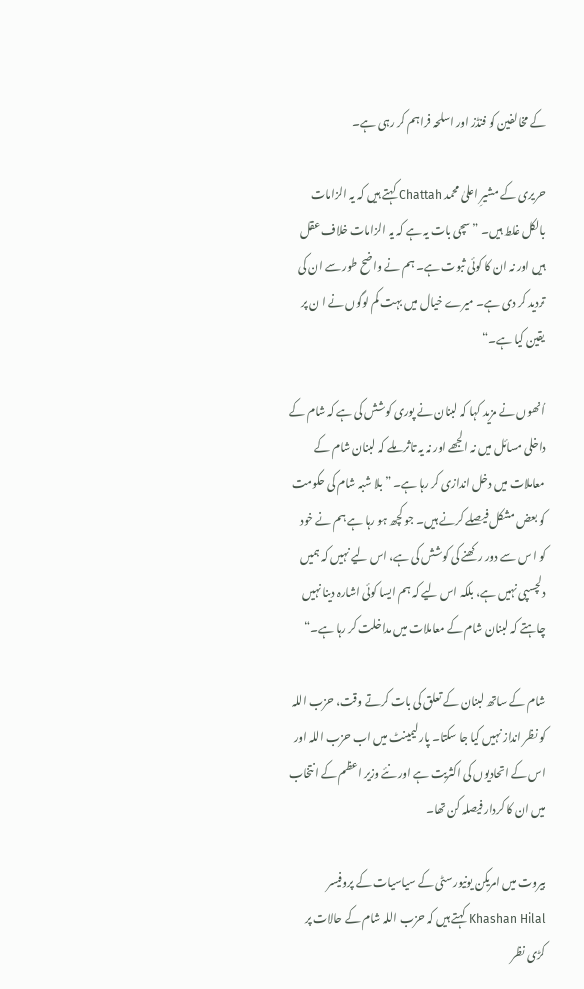کے مخالفین کو فنڈز اور اسلحہ فراہم کر رہی ہے۔

حریری کے مشیرِ اعلیٰ محمد Chattah کہتے ہیں کہ یہ الزامات بالکل غلط ہیں۔ ”سچی بات یہ ہے کہ یہ الزامات خلاف عقل ہیں اور نہ ان کا کوئی ثبوت ہے۔ ہم نے واضح طور سے ان کی تردید کر دی ہے۔ میرے خیال میں بہت کم لوگوں نے ا ن پر یقین کیا ہے۔“

اُنھوں نے مزید کہا کہ لبنان نے پوری کوشش کی ہے کہ شام کے داخلی مسائل میں نہ الجھے اور نہ یہ تاثر ملے کہ لبنان شام کے معاملات میں دخل اندازی کر رہا ہے۔ ”بلا شبہ شام کی حکومت کو بعض مشکل فیصلے کرنے ہیں۔ جو کچھ ہو رہا ہے ہم نے خود کو ا س سے دور رکھنے کی کوشش کی ہے، اس لیے نہیں کہ ہمیں دلچسپی نہیں ہے، بلکہ اس لیے کہ ہم ایسا کوئی اشارہ دینا نہیں چاہتے کہ لبنان شام کے معاملات میں مداخلت کر رہا ہے۔“

شام کے ساتھ لبنان کے تعلق کی بات کرتے وقت، حزب اللہ کو نظر انداز نہیں کیا جا سکتا۔ پارلیمینٹ میں اب حزب اللہ اور اس کے اتحادیوں کی اکثریت ہے اور نئے وزیر اعظم کے انتخاب میں ان کا کردار فیصلہ کن تھا۔

بیروت میں امریکن یونیورسٹی کے سیاسیات کے پروفیسر Khashan Hilal کہتے ہیں کہ حزب اللہ شام کے حالات پر کڑی نظر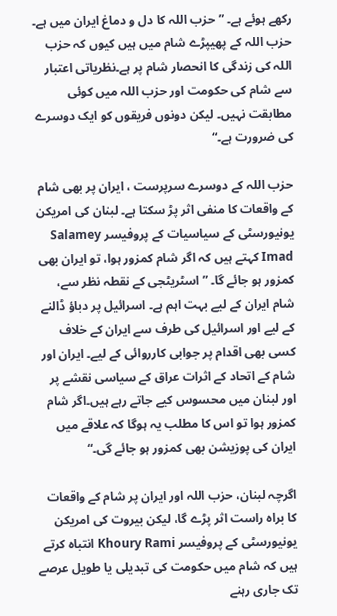رکھے ہوئے ہے۔ ”حزب اللہ کا دل و دماغ ایران میں ہے۔ حزب اللہ کے پھیپڑے شام میں ہیں کیوں کہ حزب اللہ کی زندگی کا انحصار شام پر ہے۔نظریاتی اعتبار سے شام کی حکومت اور حزب اللہ میں کوئی مطابقت نہیں۔ لیکن دونوں فریقوں کو ایک دوسرے کی ضرورت ہے۔“

حزب اللہ کے دوسرے سرپرست ، ایران پر بھی شام کے واقعات کا منفی اثر پڑ سکتا ہے۔ لبنان کی امریکن یونیورسٹی کے سیاسیات کے پروفیسر Salamey Imad کہتے ہیں کہ اگر شام کمزور ہوا، تو ایران بھی کمزور ہو جائے گا۔ ”اسٹریٹجی کے نقطہ نظر سے، شام ایران کے لیے بہت اہم ہے۔ اسرائیل پر دباؤ ڈالنے کے لیے اور اسرائیل کی طرف سے ایران کے خلاف کسی بھی اقدام پر جوابی کارروائی کے لیے۔ ایران اور شام کے اتحاد کے اثرات عراق کے سیاسی نقشے پر اور لبنان میں محسوس کیے جاتے رہے ہیں۔اگر شام کمزور ہوا تو اس کا مطلب یہ ہوگا کہ علاقے میں ایران کی پوزیشن بھی کمزور ہو جائے گی۔“

اگرچہ لبنان، حزب اللہ اور ایران پر شام کے واقعات کا براہ راست اثر پڑے گا، لیکن بیروت کی امریکن یونیورسٹی کے پروفیسر Khoury Rami انتباہ کرتے ہیں کہ شام میں حکومت کی تبدیلی یا طویل عرصے تک جاری رہنے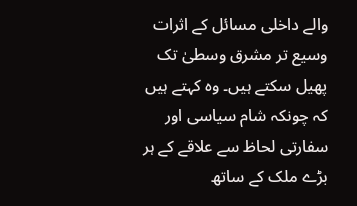والے داخلی مسائل کے اثرات وسیع تر مشرق وسطیٰ تک پھیل سکتے ہیں۔ وہ کہتے ہیں کہ چونکہ شام سیاسی اور سفارتی لحاظ سے علاقے کے ہر بڑے ملک کے ساتھ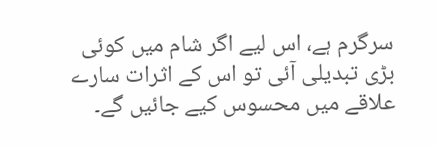سرگرم ہے، اس لیے اگر شام میں کوئی بڑی تبدیلی آئی تو اس کے اثرات سارے علاقے میں محسوس کیے جائیں گے۔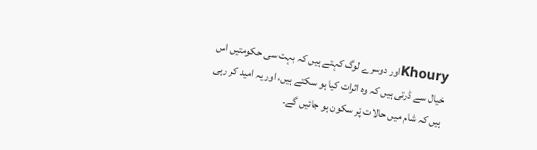Khouryاور دوسرے لوگ کہتے ہیں کہ بہت سی حکومتیں اس خیال سے ڈرتی ہیں کہ وہ اثرات کیا ہو سکتے ہیں، اور یہ امید کر رہی ہیں کہ شام میں حالات پْر سکون ہو جائیں گے۔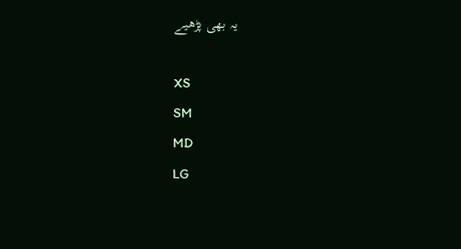یہ بھی پڑھیے

XS
SM
MD
LG